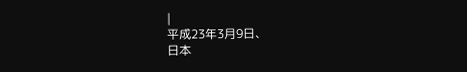|
平成23年3月9日、
日本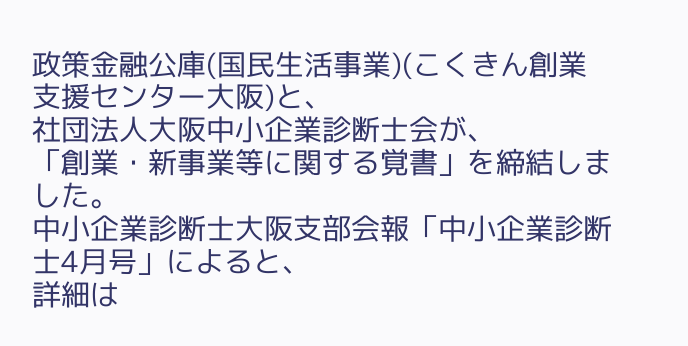政策金融公庫(国民生活事業)(こくきん創業支援センター大阪)と、
社団法人大阪中小企業診断士会が、
「創業・新事業等に関する覚書」を締結しました。
中小企業診断士大阪支部会報「中小企業診断士4月号」によると、
詳細は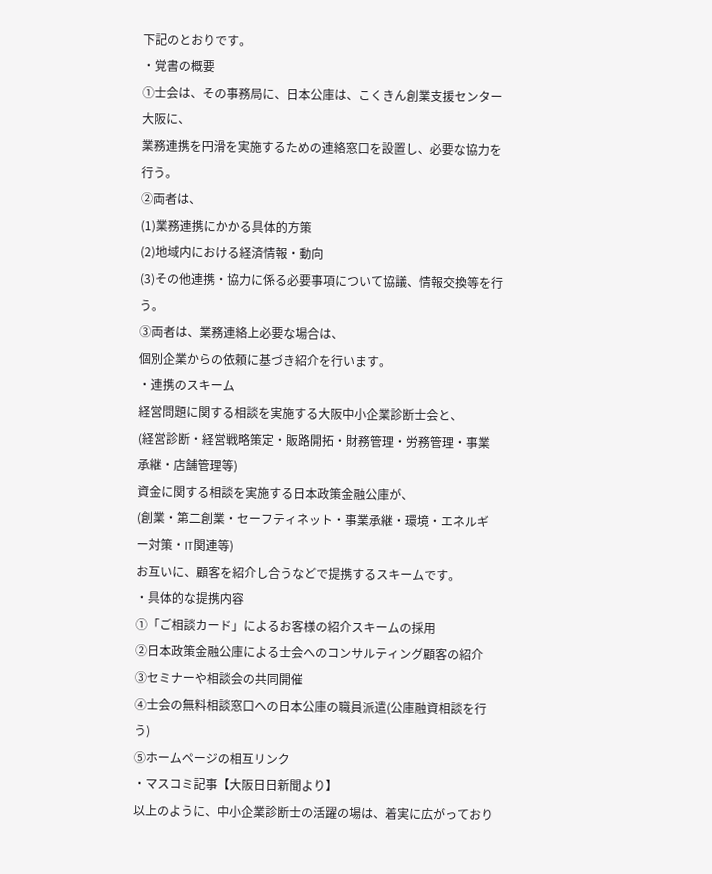下記のとおりです。
・覚書の概要
①士会は、その事務局に、日本公庫は、こくきん創業支援センター大阪に、
業務連携を円滑を実施するための連絡窓口を設置し、必要な協力を行う。
②両者は、
(1)業務連携にかかる具体的方策
(2)地域内における経済情報・動向
(3)その他連携・協力に係る必要事項について協議、情報交換等を行う。
③両者は、業務連絡上必要な場合は、
個別企業からの依頼に基づき紹介を行います。
・連携のスキーム
経営問題に関する相談を実施する大阪中小企業診断士会と、
(経営診断・経営戦略策定・販路開拓・財務管理・労務管理・事業承継・店舗管理等)
資金に関する相談を実施する日本政策金融公庫が、
(創業・第二創業・セーフティネット・事業承継・環境・エネルギー対策・IT関連等)
お互いに、顧客を紹介し合うなどで提携するスキームです。
・具体的な提携内容
①「ご相談カード」によるお客様の紹介スキームの採用
②日本政策金融公庫による士会へのコンサルティング顧客の紹介
③セミナーや相談会の共同開催
④士会の無料相談窓口への日本公庫の職員派遣(公庫融資相談を行う)
⑤ホームページの相互リンク
・マスコミ記事【大阪日日新聞より】
以上のように、中小企業診断士の活躍の場は、着実に広がっており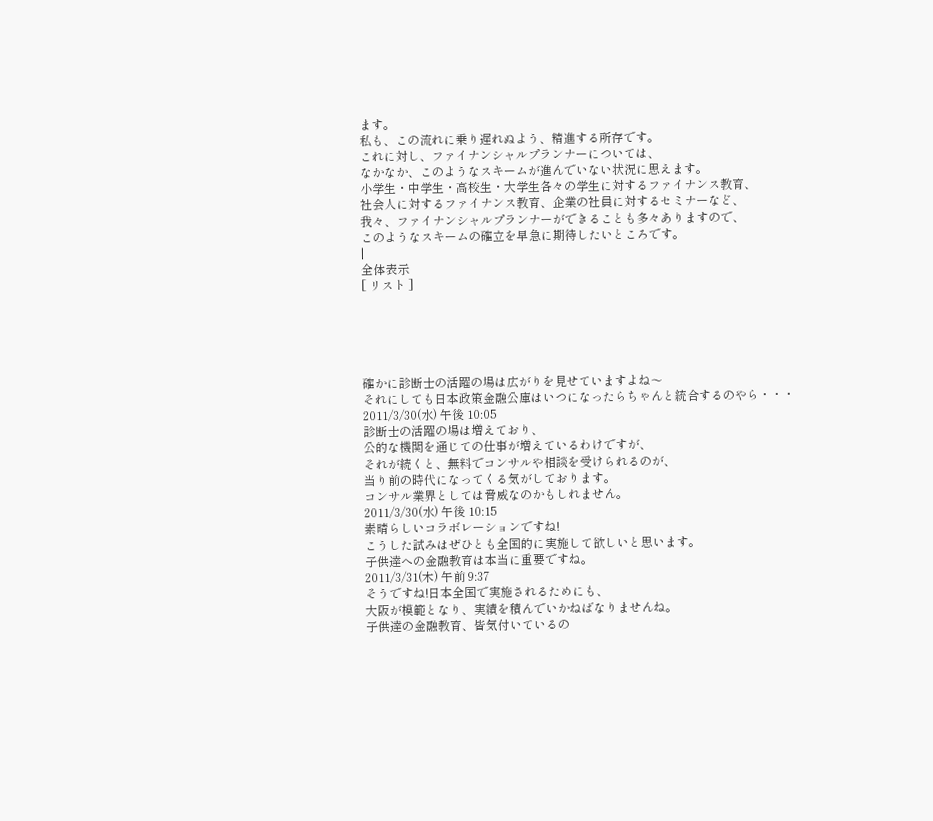ます。
私も、この流れに乗り遅れぬよう、精進する所存です。
これに対し、ファイナンシャルプランナーについては、
なかなか、このようなスキームが進んでいない状況に思えます。
小学生・中学生・高校生・大学生各々の学生に対するファイナンス教育、
社会人に対するファイナンス教育、企業の社員に対するセミナーなど、
我々、ファイナンシャルプランナーができることも多々ありますので、
このようなスキームの確立を早急に期待したいところです。
|
全体表示
[ リスト ]





確かに診断士の活躍の場は広がりを見せていますよね〜
それにしても日本政策金融公庫はいつになったらちゃんと統合するのやら・・・
2011/3/30(水) 午後 10:05
診断士の活躍の場は増えており、
公的な機関を通じての仕事が増えているわけですが、
それが続くと、無料でコンサルや相談を受けられるのが、
当り前の時代になってくる気がしております。
コンサル業界としては脅威なのかもしれません。
2011/3/30(水) 午後 10:15
素晴らしいコラボレーションですね!
こうした試みはぜひとも全国的に実施して欲しいと思います。
子供達への金融教育は本当に重要ですね。
2011/3/31(木) 午前 9:37
そうですね!日本全国で実施されるためにも、
大阪が模範となり、実績を積んでいかねばなりませんね。
子供達の金融教育、皆気付いているの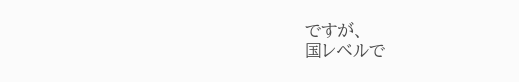ですが、
国レベルで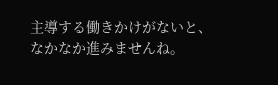主導する働きかけがないと、
なかなか進みませんね。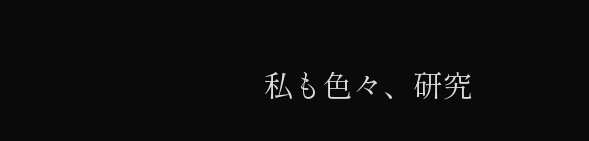私も色々、研究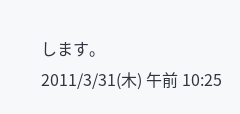します。
2011/3/31(木) 午前 10:25